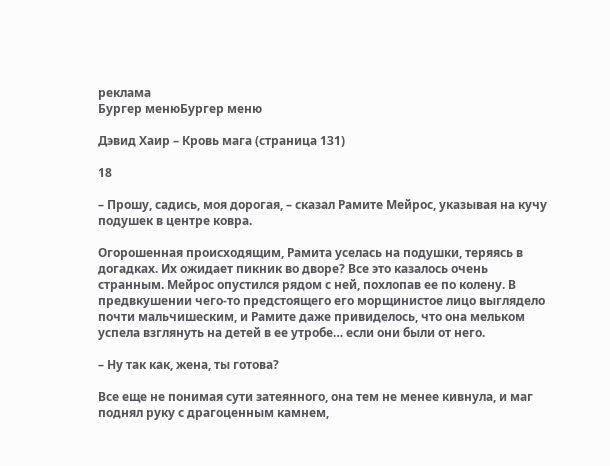реклама
Бургер менюБургер меню

Дэвид Хаир – Кровь мага (страница 131)

18

– Прошу, садись, моя дорогая, – сказал Рамите Мейрос, указывая на кучу подушек в центре ковра.

Огорошенная происходящим, Рамита уселась на подушки, теряясь в догадках. Их ожидает пикник во дворе? Все это казалось очень странным. Мейрос опустился рядом с ней, похлопав ее по колену. В предвкушении чего-то предстоящего его морщинистое лицо выглядело почти мальчишеским, и Рамите даже привиделось, что она мельком успела взглянуть на детей в ее утробе… если они были от него.

– Ну так как, жена, ты готова?

Все еще не понимая сути затеянного, она тем не менее кивнула, и маг поднял руку с драгоценным камнем,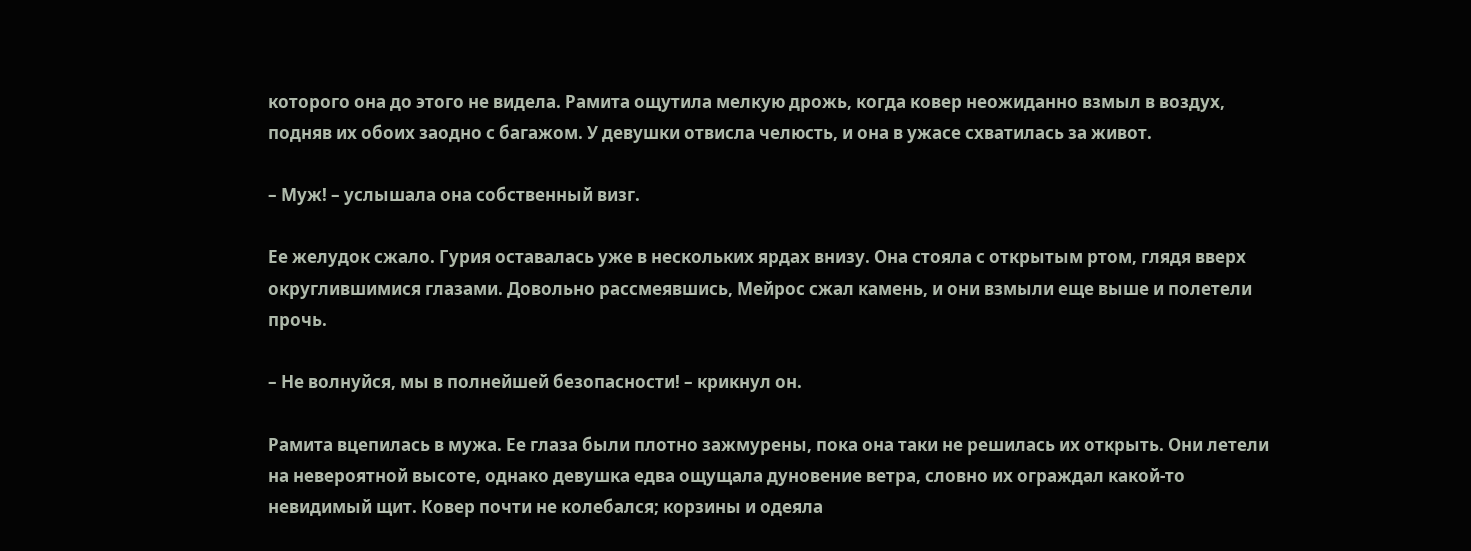которого она до этого не видела. Рамита ощутила мелкую дрожь, когда ковер неожиданно взмыл в воздух, подняв их обоих заодно с багажом. У девушки отвисла челюсть, и она в ужасе схватилась за живот.

– Муж! – услышала она собственный визг.

Ее желудок сжало. Гурия оставалась уже в нескольких ярдах внизу. Она стояла с открытым ртом, глядя вверх округлившимися глазами. Довольно рассмеявшись, Мейрос сжал камень, и они взмыли еще выше и полетели прочь.

– Не волнуйся, мы в полнейшей безопасности! – крикнул он.

Рамита вцепилась в мужа. Ее глаза были плотно зажмурены, пока она таки не решилась их открыть. Они летели на невероятной высоте, однако девушка едва ощущала дуновение ветра, словно их ограждал какой-то невидимый щит. Ковер почти не колебался; корзины и одеяла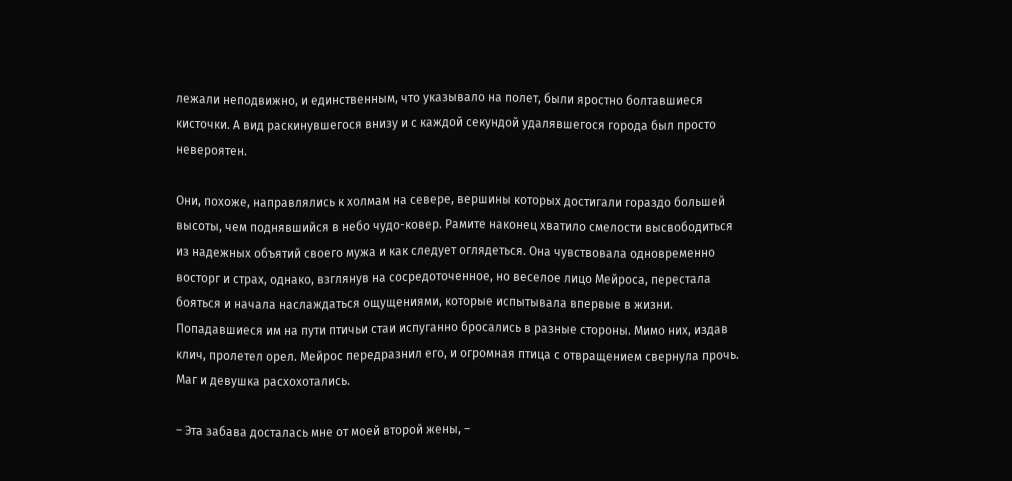лежали неподвижно, и единственным, что указывало на полет, были яростно болтавшиеся кисточки. А вид раскинувшегося внизу и с каждой секундой удалявшегося города был просто невероятен.

Они, похоже, направлялись к холмам на севере, вершины которых достигали гораздо большей высоты, чем поднявшийся в небо чудо-ковер. Рамите наконец хватило смелости высвободиться из надежных объятий своего мужа и как следует оглядеться. Она чувствовала одновременно восторг и страх, однако, взглянув на сосредоточенное, но веселое лицо Мейроса, перестала бояться и начала наслаждаться ощущениями, которые испытывала впервые в жизни. Попадавшиеся им на пути птичьи стаи испуганно бросались в разные стороны. Мимо них, издав клич, пролетел орел. Мейрос передразнил его, и огромная птица с отвращением свернула прочь. Маг и девушка расхохотались.

– Эта забава досталась мне от моей второй жены, –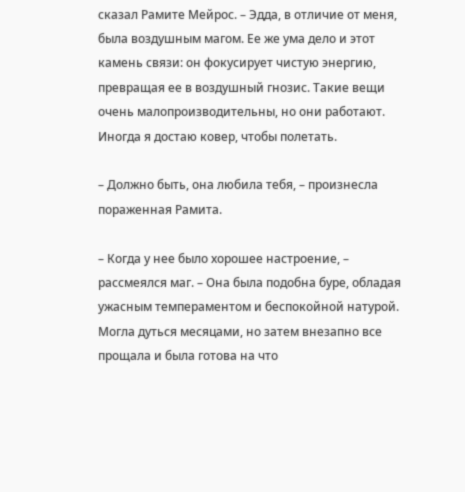сказал Рамите Мейрос. – Эдда, в отличие от меня, была воздушным магом. Ее же ума дело и этот камень связи: он фокусирует чистую энергию, превращая ее в воздушный гнозис. Такие вещи очень малопроизводительны, но они работают. Иногда я достаю ковер, чтобы полетать.

– Должно быть, она любила тебя, – произнесла пораженная Рамита.

– Когда у нее было хорошее настроение, – рассмеялся маг. – Она была подобна буре, обладая ужасным темпераментом и беспокойной натурой. Могла дуться месяцами, но затем внезапно все прощала и была готова на что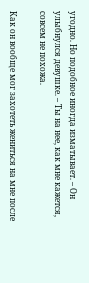угодно. Но подобное иногда изматывает. – Он улыбнулся девушке. – Ты на нее, как мне кажется, совсем не похожа.

Как он вообще мог захотеть жениться на мне после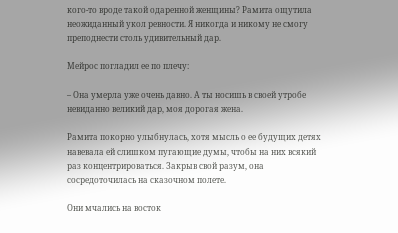кого-то вроде такой одаренной женщины? Рамита ощутила неожиданный укол ревности. Я никогда и никому не смогу преподнести столь удивительный дар.

Мейрос погладил ее по плечу:

– Она умерла уже очень давно. А ты носишь в своей утробе невиданно великий дар, моя дорогая жена.

Рамита покорно улыбнулась, хотя мысль о ее будущих детях навевала ей слишком пугающие думы, чтобы на них всякий раз концентрироваться. Закрыв свой разум, она сосредоточилась на сказочном полете.

Они мчались на восток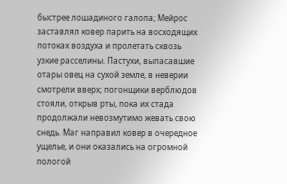быстрее лошадиного галопа; Мейрос заставлял ковер парить на восходящих потоках воздуха и пролетать сквозь узкие расселины. Пастухи, выпасавшие отары овец на сухой земле, в неверии смотрели вверх; погонщики верблюдов стояли, открыв рты, пока их стада продолжали невозмутимо жевать свою снедь. Маг направил ковер в очередное ущелье, и они оказались на огромной пологой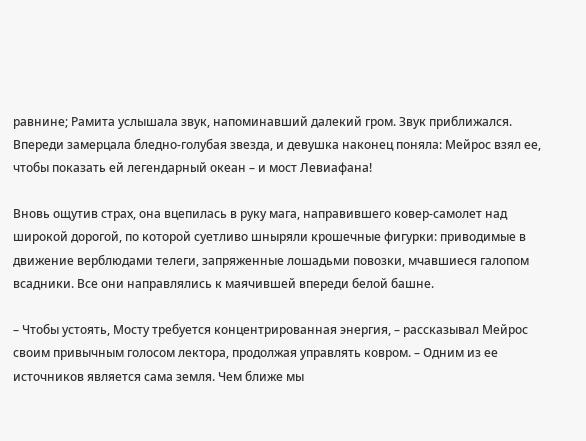равнине; Рамита услышала звук, напоминавший далекий гром. Звук приближался. Впереди замерцала бледно-голубая звезда, и девушка наконец поняла: Мейрос взял ее, чтобы показать ей легендарный океан – и мост Левиафана!

Вновь ощутив страх, она вцепилась в руку мага, направившего ковер-самолет над широкой дорогой, по которой суетливо шныряли крошечные фигурки: приводимые в движение верблюдами телеги, запряженные лошадьми повозки, мчавшиеся галопом всадники. Все они направлялись к маячившей впереди белой башне.

– Чтобы устоять, Мосту требуется концентрированная энергия, – рассказывал Мейрос своим привычным голосом лектора, продолжая управлять ковром. – Одним из ее источников является сама земля. Чем ближе мы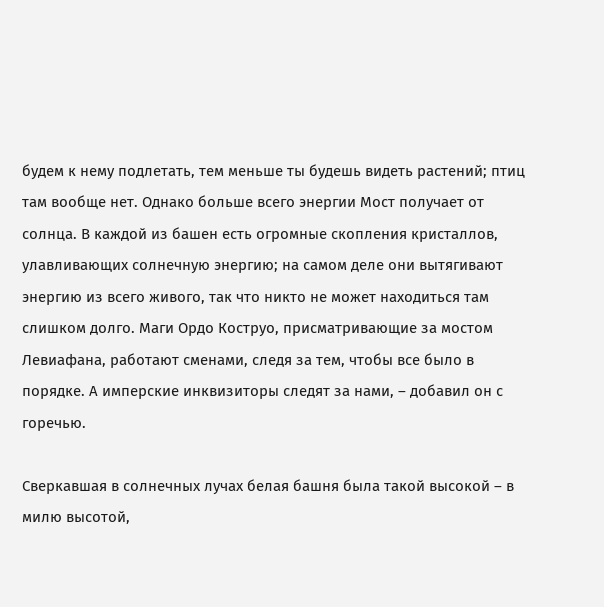будем к нему подлетать, тем меньше ты будешь видеть растений; птиц там вообще нет. Однако больше всего энергии Мост получает от солнца. В каждой из башен есть огромные скопления кристаллов, улавливающих солнечную энергию; на самом деле они вытягивают энергию из всего живого, так что никто не может находиться там слишком долго. Маги Ордо Коструо, присматривающие за мостом Левиафана, работают сменами, следя за тем, чтобы все было в порядке. А имперские инквизиторы следят за нами, – добавил он с горечью.

Сверкавшая в солнечных лучах белая башня была такой высокой – в милю высотой,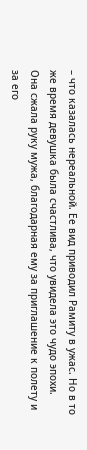– что казалась нереальной. Ее вид приводил Рамиту в ужас. Но в то же время девушка была счастлива, что увидела это чудо эпохи. Она сжала руку мужа, благодарная ему за приглашение к полету и за его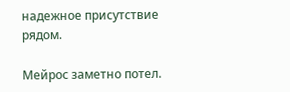надежное присутствие рядом.

Мейрос заметно потел.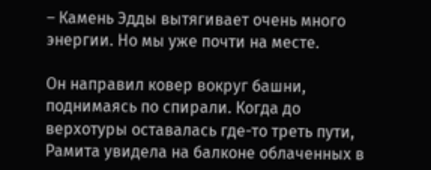– Камень Эдды вытягивает очень много энергии. Но мы уже почти на месте.

Он направил ковер вокруг башни, поднимаясь по спирали. Когда до верхотуры оставалась где-то треть пути, Рамита увидела на балконе облаченных в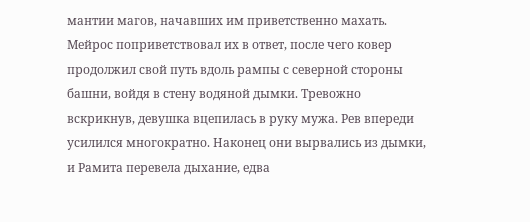мантии магов, начавших им приветственно махать. Мейрос поприветствовал их в ответ, после чего ковер продолжил свой путь вдоль рампы с северной стороны башни, войдя в стену водяной дымки. Тревожно вскрикнув, девушка вцепилась в руку мужа. Рев впереди усилился многократно. Наконец они вырвались из дымки, и Рамита перевела дыхание, едва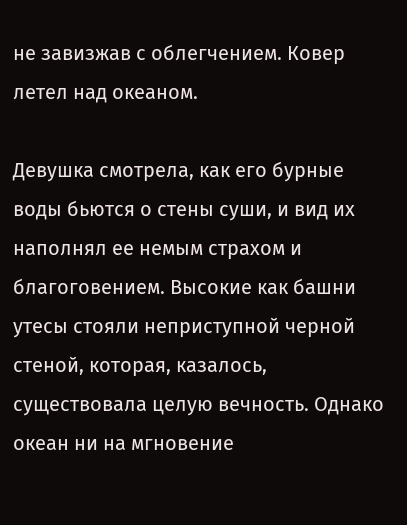не завизжав с облегчением. Ковер летел над океаном.

Девушка смотрела, как его бурные воды бьются о стены суши, и вид их наполнял ее немым страхом и благоговением. Высокие как башни утесы стояли неприступной черной стеной, которая, казалось, существовала целую вечность. Однако океан ни на мгновение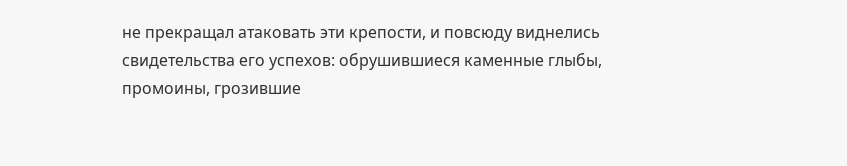не прекращал атаковать эти крепости, и повсюду виднелись свидетельства его успехов: обрушившиеся каменные глыбы, промоины, грозившие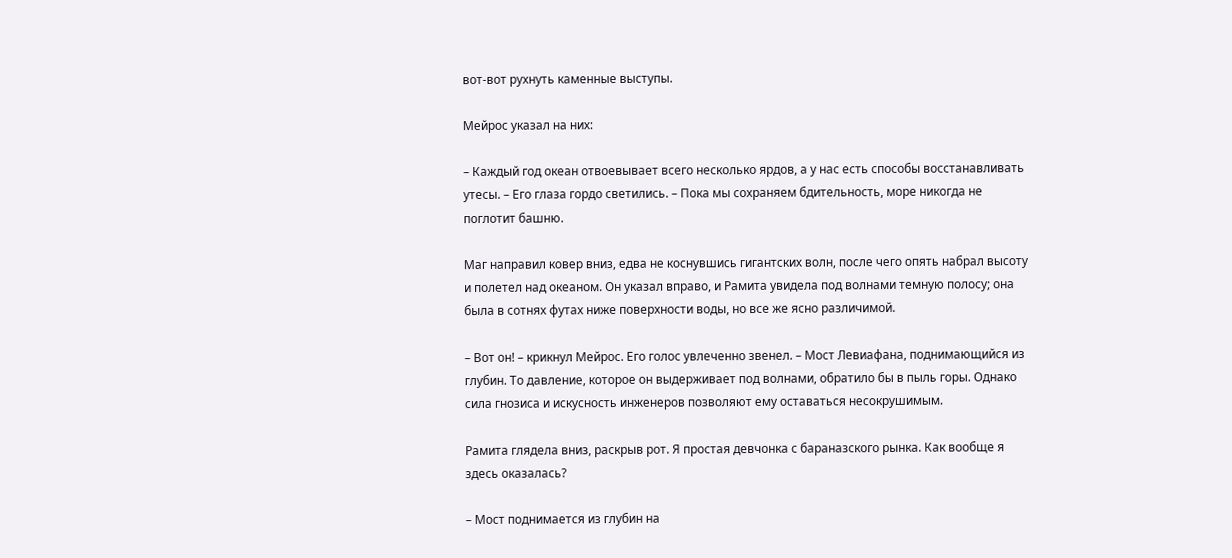вот-вот рухнуть каменные выступы.

Мейрос указал на них:

– Каждый год океан отвоевывает всего несколько ярдов, а у нас есть способы восстанавливать утесы. – Его глаза гордо светились. – Пока мы сохраняем бдительность, море никогда не поглотит башню.

Маг направил ковер вниз, едва не коснувшись гигантских волн, после чего опять набрал высоту и полетел над океаном. Он указал вправо, и Рамита увидела под волнами темную полосу; она была в сотнях футах ниже поверхности воды, но все же ясно различимой.

– Вот он! – крикнул Мейрос. Его голос увлеченно звенел. – Мост Левиафана, поднимающийся из глубин. То давление, которое он выдерживает под волнами, обратило бы в пыль горы. Однако сила гнозиса и искусность инженеров позволяют ему оставаться несокрушимым.

Рамита глядела вниз, раскрыв рот. Я простая девчонка с бараназского рынка. Как вообще я здесь оказалась?

– Мост поднимается из глубин на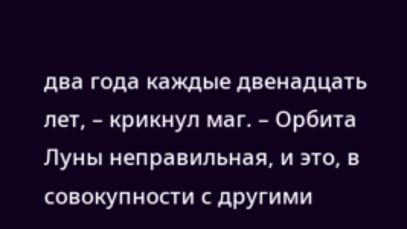два года каждые двенадцать лет, – крикнул маг. – Орбита Луны неправильная, и это, в совокупности с другими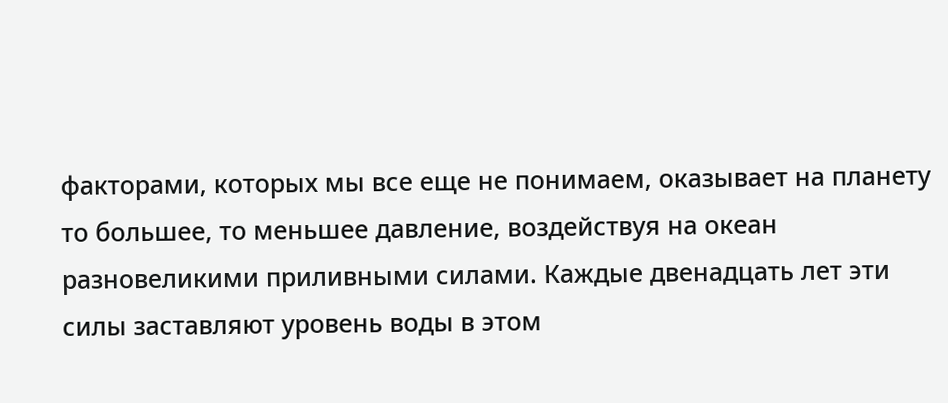факторами, которых мы все еще не понимаем, оказывает на планету то большее, то меньшее давление, воздействуя на океан разновеликими приливными силами. Каждые двенадцать лет эти силы заставляют уровень воды в этом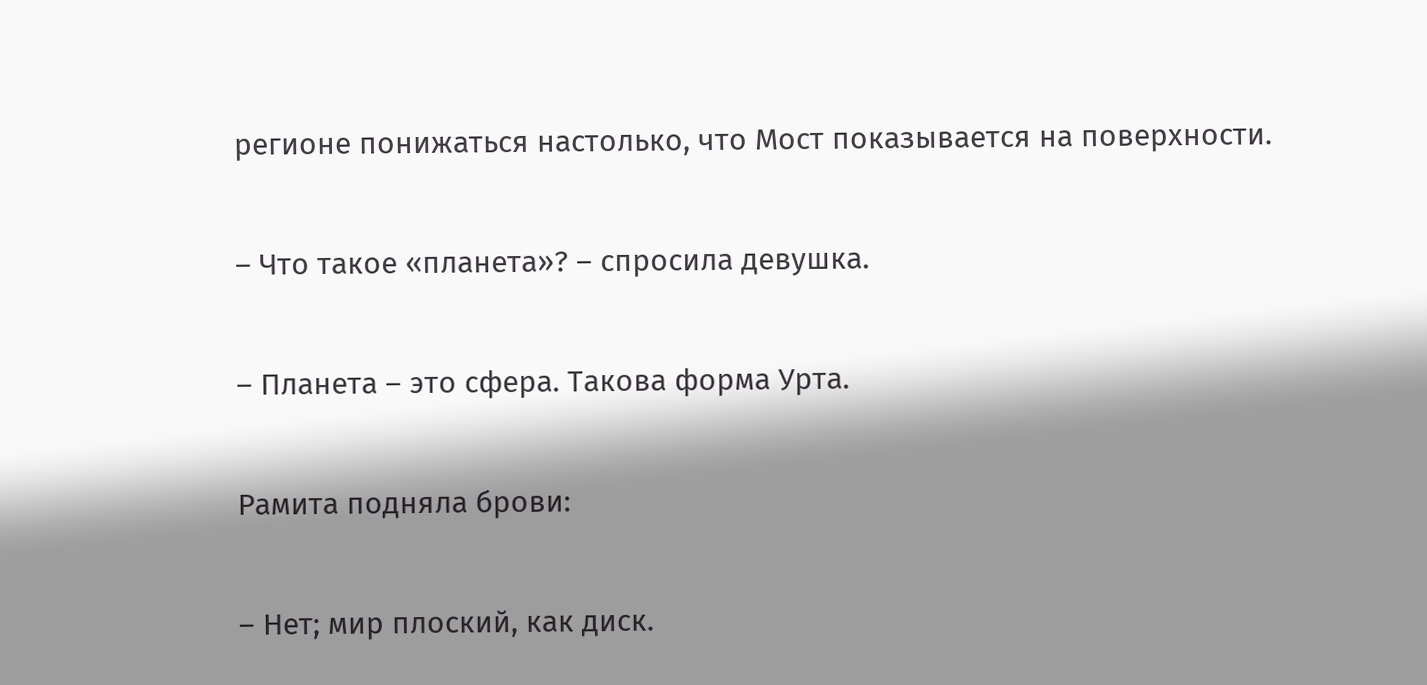регионе понижаться настолько, что Мост показывается на поверхности.

– Что такое «планета»? – спросила девушка.

– Планета – это сфера. Такова форма Урта.

Рамита подняла брови:

– Нет; мир плоский, как диск.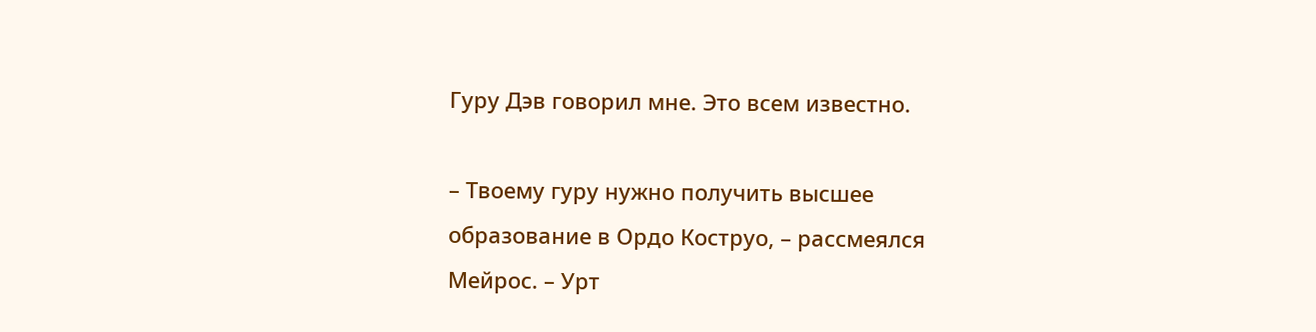Гуру Дэв говорил мне. Это всем известно.

– Твоему гуру нужно получить высшее образование в Ордо Коструо, – рассмеялся Мейрос. – Урт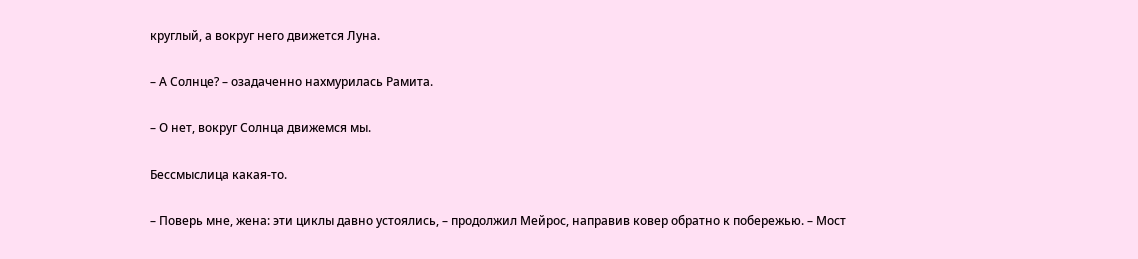круглый, а вокруг него движется Луна.

– А Солнце? – озадаченно нахмурилась Рамита.

– О нет, вокруг Солнца движемся мы.

Бессмыслица какая-то.

– Поверь мне, жена: эти циклы давно устоялись, – продолжил Мейрос, направив ковер обратно к побережью. – Мост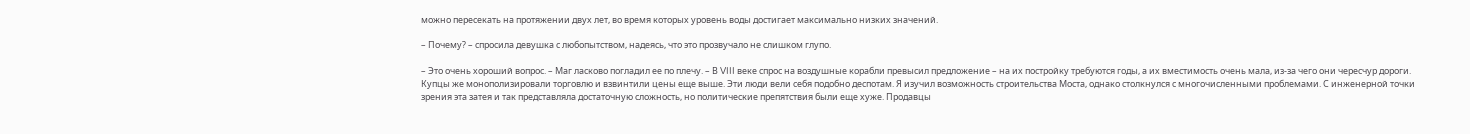можно пересекать на протяжении двух лет, во время которых уровень воды достигает максимально низких значений.

– Почему? – спросила девушка с любопытством, надеясь, что это прозвучало не слишком глупо.

– Это очень хороший вопрос. – Маг ласково погладил ее по плечу. – В VIII веке спрос на воздушные корабли превысил предложение – на их постройку требуются годы, а их вместимость очень мала, из-за чего они чересчур дороги. Купцы же монополизировали торговлю и взвинтили цены еще выше. Эти люди вели себя подобно деспотам. Я изучил возможность строительства Моста, однако столкнулся с многочисленными проблемами. С инженерной точки зрения эта затея и так представляла достаточную сложность, но политические препятствия были еще хуже. Продавцы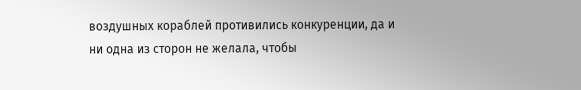воздушных кораблей противились конкуренции, да и ни одна из сторон не желала, чтобы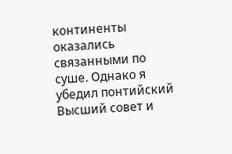континенты оказались связанными по суше. Однако я убедил понтийский Высший совет и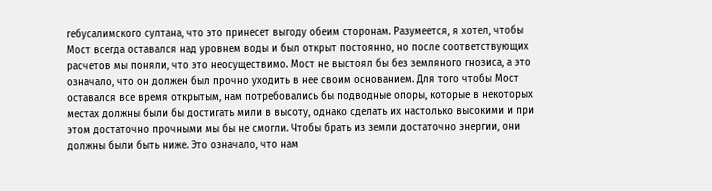гебусалимского султана, что это принесет выгоду обеим сторонам. Разумеется, я хотел, чтобы Мост всегда оставался над уровнем воды и был открыт постоянно, но после соответствующих расчетов мы поняли, что это неосуществимо. Мост не выстоял бы без земляного гнозиса, а это означало, что он должен был прочно уходить в нее своим основанием. Для того чтобы Мост оставался все время открытым, нам потребовались бы подводные опоры, которые в некоторых местах должны были бы достигать мили в высоту, однако сделать их настолько высокими и при этом достаточно прочными мы бы не смогли. Чтобы брать из земли достаточно энергии, они должны были быть ниже. Это означало, что нам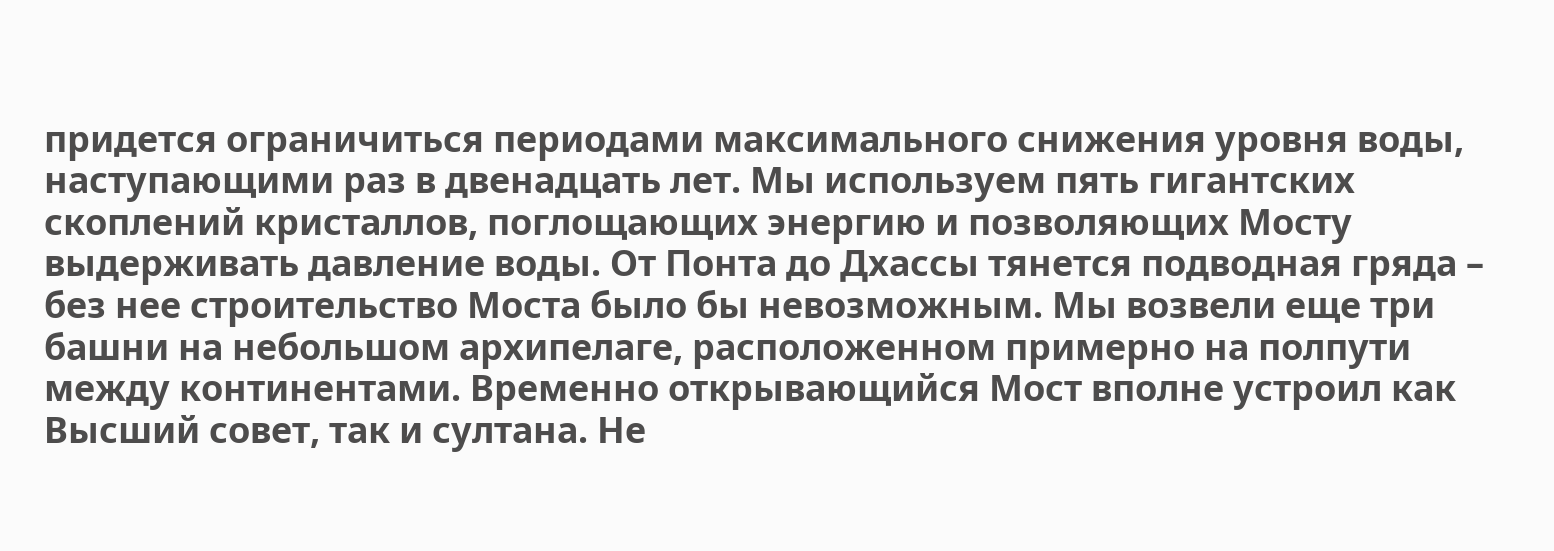придется ограничиться периодами максимального снижения уровня воды, наступающими раз в двенадцать лет. Мы используем пять гигантских скоплений кристаллов, поглощающих энергию и позволяющих Мосту выдерживать давление воды. От Понта до Дхассы тянется подводная гряда – без нее строительство Моста было бы невозможным. Мы возвели еще три башни на небольшом архипелаге, расположенном примерно на полпути между континентами. Временно открывающийся Мост вполне устроил как Высший совет, так и султана. Не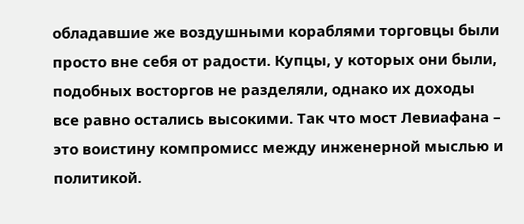обладавшие же воздушными кораблями торговцы были просто вне себя от радости. Купцы, у которых они были, подобных восторгов не разделяли, однако их доходы все равно остались высокими. Так что мост Левиафана – это воистину компромисс между инженерной мыслью и политикой.